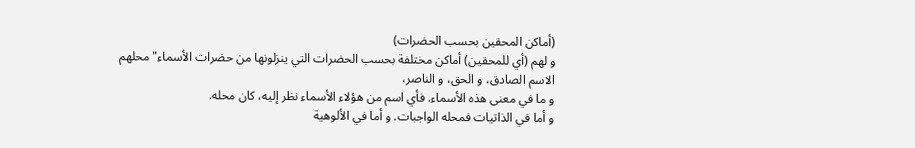(أماكن المحقين بحسب الحضرات)
و لهم (أي للمحقين) أماكن مختلفة بحسب الحضرات التي ينزلونها من حضرات الأسماء"محلهم الاسم الصادق، و الحق، و الناصر،
و ما في معنى هذه الأسماء. فأي اسم من هؤلاء الأسماء نظر إليه، كان محله.
و أما في الذاتيات فمحله الواجبات. و أما في الألوهية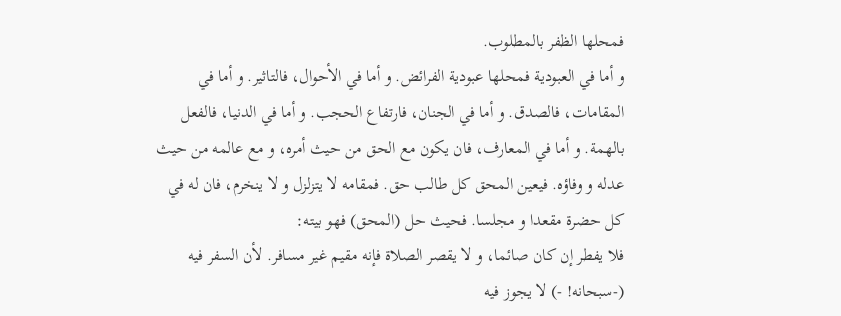فمحلها الظفر بالمطلوب.
و أما في العبودية فمحلها عبودية الفرائض. و أما في الأحوال، فالتاثير. و أما في المقامات، فالصدق. و أما في الجنان، فارتفاع الحجب. و أما في الدنيا، فالفعل بالهمة. و أما في المعارف، فان يكون مع الحق من حيث أمره، و مع عالمه من حيث عدله و وفاؤه. فيعين المحق كل طالب حق. فمقامه لا يتزلزل و لا ينخرم، فان له في كل حضرة مقعدا و مجلسا. فحيث حل (المحق) فهو بيته:
فلا يفطر إن كان صائما، و لا يقصر الصلاة فإنه مقيم غير مسافر. لأن السفر فيه (-سبحانه! -) لا يجوز فيه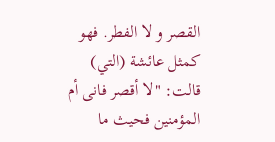القصر و لا الفطر. فهو كمثل عائشة (التي) قالت: "لا أقصر فانى أم المؤمنين فحيث ما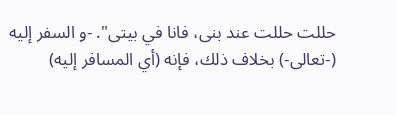حللت حللت عند بنى، فانا في بيتى". -و السفر إليه (-تعالى-) بخلاف ذلك، فإنه (أي المسافر إليه)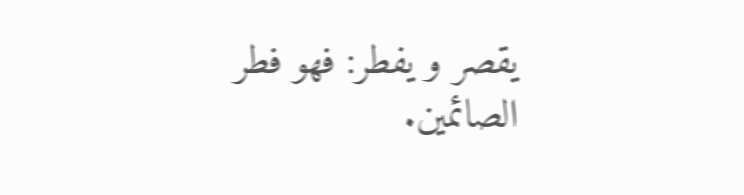يقصر و يفطر: فهو فطر الصائمين.